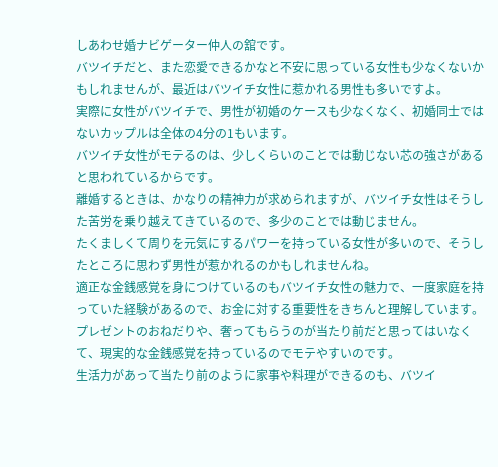しあわせ婚ナビゲーター仲人の舘です。
バツイチだと、また恋愛できるかなと不安に思っている女性も少なくないかもしれませんが、最近はバツイチ女性に惹かれる男性も多いですよ。
実際に女性がバツイチで、男性が初婚のケースも少なくなく、初婚同士ではないカップルは全体の4分の1もいます。
バツイチ女性がモテるのは、少しくらいのことでは動じない芯の強さがあると思われているからです。
離婚するときは、かなりの精神力が求められますが、バツイチ女性はそうした苦労を乗り越えてきているので、多少のことでは動じません。
たくましくて周りを元気にするパワーを持っている女性が多いので、そうしたところに思わず男性が惹かれるのかもしれませんね。
適正な金銭感覚を身につけているのもバツイチ女性の魅力で、一度家庭を持っていた経験があるので、お金に対する重要性をきちんと理解しています。
プレゼントのおねだりや、奢ってもらうのが当たり前だと思ってはいなくて、現実的な金銭感覚を持っているのでモテやすいのです。
生活力があって当たり前のように家事や料理ができるのも、バツイ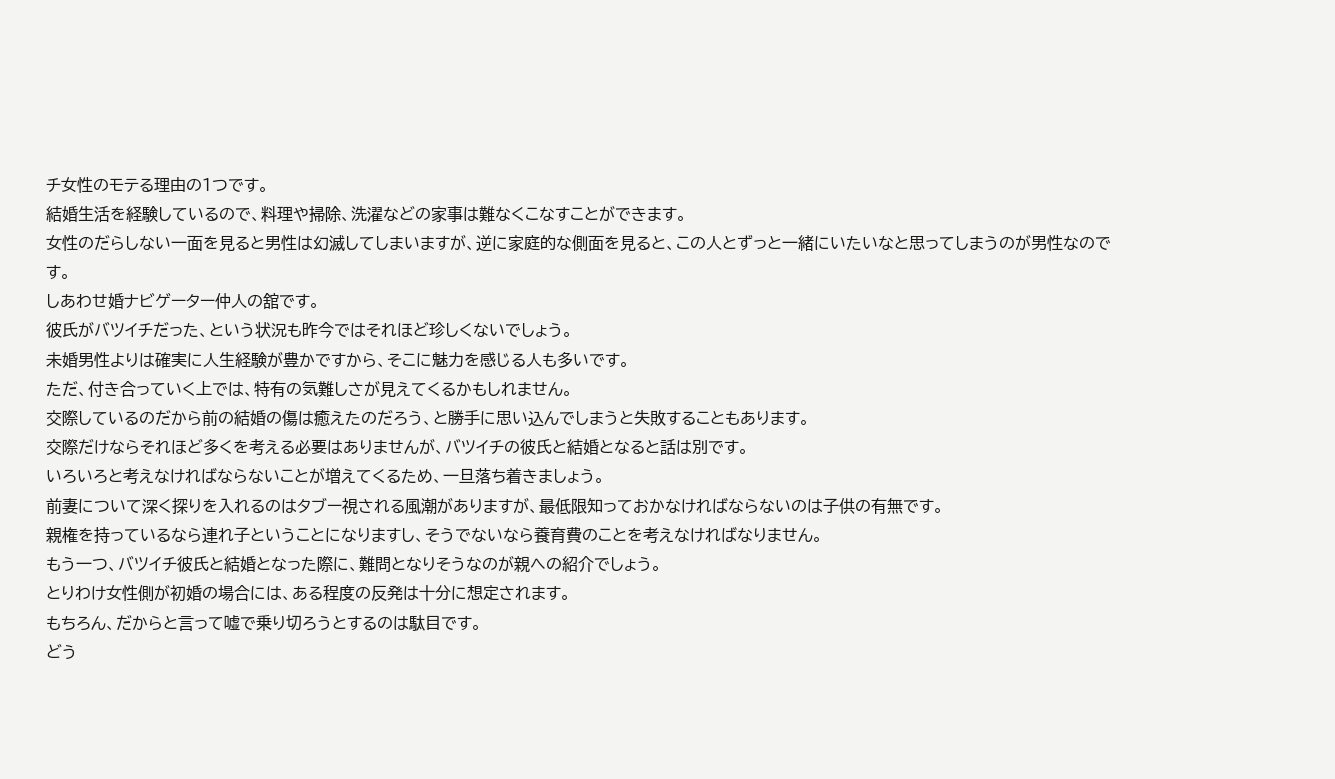チ女性のモテる理由の1つです。
結婚生活を経験しているので、料理や掃除、洗濯などの家事は難なくこなすことができます。
女性のだらしない一面を見ると男性は幻滅してしまいますが、逆に家庭的な側面を見ると、この人とずっと一緒にいたいなと思ってしまうのが男性なのです。
しあわせ婚ナビゲーター仲人の舘です。
彼氏がバツイチだった、という状況も昨今ではそれほど珍しくないでしょう。
未婚男性よりは確実に人生経験が豊かですから、そこに魅力を感じる人も多いです。
ただ、付き合っていく上では、特有の気難しさが見えてくるかもしれません。
交際しているのだから前の結婚の傷は癒えたのだろう、と勝手に思い込んでしまうと失敗することもあります。
交際だけならそれほど多くを考える必要はありませんが、バツイチの彼氏と結婚となると話は別です。
いろいろと考えなければならないことが増えてくるため、一旦落ち着きましょう。
前妻について深く探りを入れるのはタブー視される風潮がありますが、最低限知っておかなければならないのは子供の有無です。
親権を持っているなら連れ子ということになりますし、そうでないなら養育費のことを考えなければなりません。
もう一つ、バツイチ彼氏と結婚となった際に、難問となりそうなのが親への紹介でしょう。
とりわけ女性側が初婚の場合には、ある程度の反発は十分に想定されます。
もちろん、だからと言って嘘で乗り切ろうとするのは駄目です。
どう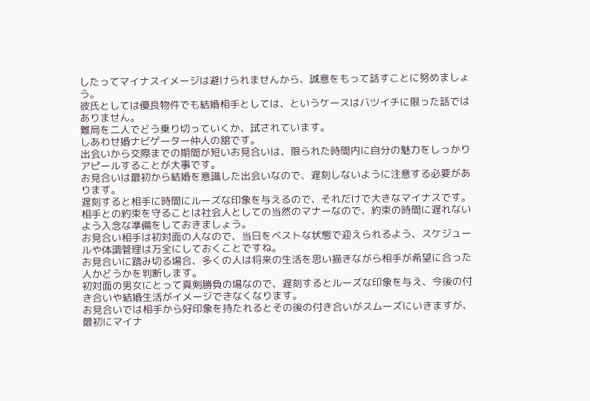したってマイナスイメージは避けられませんから、誠意をもって話すことに努めましょう。
彼氏としては優良物件でも結婚相手としては、というケースはバツイチに限った話ではありません。
難局を二人でどう乗り切っていくか、試されています。
しあわせ婚ナビゲーター仲人の舘です。
出会いから交際までの期間が短いお見合いは、限られた時間内に自分の魅力をしっかりアピールすることが大事です。
お見合いは最初から結婚を意識した出会いなので、遅刻しないように注意する必要があります。
遅刻すると相手に時間にルーズな印象を与えるので、それだけで大きなマイナスです。
相手との約束を守ることは社会人としての当然のマナーなので、約束の時間に遅れないよう入念な準備をしておきましょう。
お見合い相手は初対面の人なので、当日をベストな状態で迎えられるよう、スケジュールや体調管理は万全にしておくことですね。
お見合いに踏み切る場合、多くの人は将来の生活を思い描きながら相手が希望に合った人かどうかを判断します。
初対面の男女にとって真剣勝負の場なので、遅刻するとルーズな印象を与え、今後の付き合いや結婚生活がイメージできなくなります。
お見合いでは相手から好印象を持たれるとその後の付き合いがスムーズにいきますが、最初にマイナ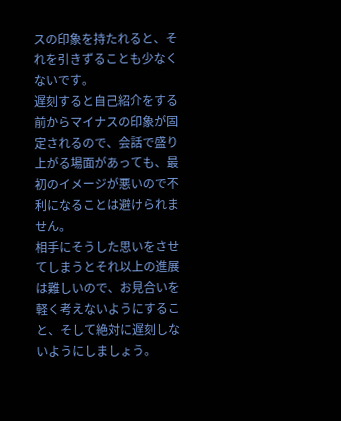スの印象を持たれると、それを引きずることも少なくないです。
遅刻すると自己紹介をする前からマイナスの印象が固定されるので、会話で盛り上がる場面があっても、最初のイメージが悪いので不利になることは避けられません。
相手にそうした思いをさせてしまうとそれ以上の進展は難しいので、お見合いを軽く考えないようにすること、そして絶対に遅刻しないようにしましょう。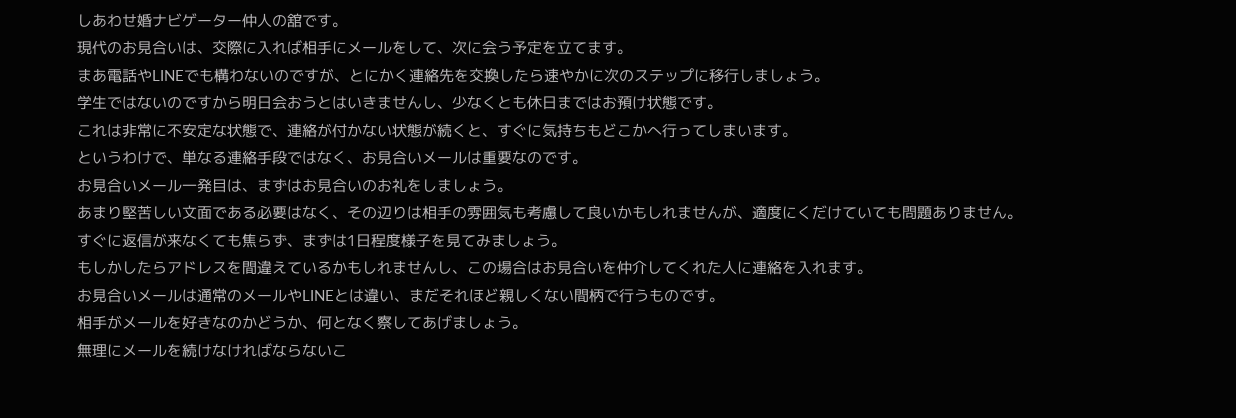しあわせ婚ナビゲーター仲人の舘です。
現代のお見合いは、交際に入れば相手にメールをして、次に会う予定を立てます。
まあ電話やLINEでも構わないのですが、とにかく連絡先を交換したら速やかに次のステップに移行しましょう。
学生ではないのですから明日会おうとはいきませんし、少なくとも休日まではお預け状態です。
これは非常に不安定な状態で、連絡が付かない状態が続くと、すぐに気持ちもどこかへ行ってしまいます。
というわけで、単なる連絡手段ではなく、お見合いメールは重要なのです。
お見合いメール一発目は、まずはお見合いのお礼をしましょう。
あまり堅苦しい文面である必要はなく、その辺りは相手の雰囲気も考慮して良いかもしれませんが、適度にくだけていても問題ありません。
すぐに返信が来なくても焦らず、まずは1日程度様子を見てみましょう。
もしかしたらアドレスを間違えているかもしれませんし、この場合はお見合いを仲介してくれた人に連絡を入れます。
お見合いメールは通常のメールやLINEとは違い、まだそれほど親しくない間柄で行うものです。
相手がメールを好きなのかどうか、何となく察してあげましょう。
無理にメールを続けなければならないこ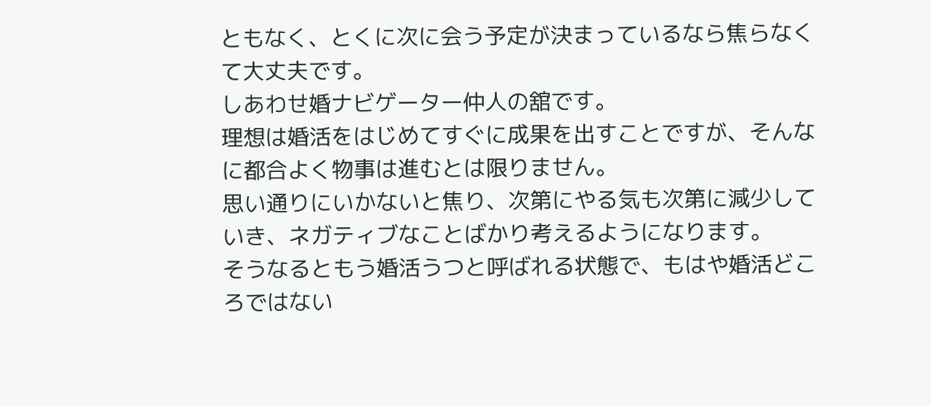ともなく、とくに次に会う予定が決まっているなら焦らなくて大丈夫です。
しあわせ婚ナビゲーター仲人の舘です。
理想は婚活をはじめてすぐに成果を出すことですが、そんなに都合よく物事は進むとは限りません。
思い通りにいかないと焦り、次第にやる気も次第に減少していき、ネガティブなことばかり考えるようになります。
そうなるともう婚活うつと呼ばれる状態で、もはや婚活どころではない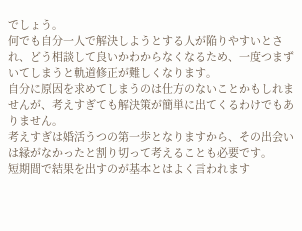でしょう。
何でも自分一人で解決しようとする人が陥りやすいとされ、どう相談して良いかわからなくなるため、一度つまずいてしまうと軌道修正が難しくなります。
自分に原因を求めてしまうのは仕方のないことかもしれませんが、考えすぎても解決策が簡単に出てくるわけでもありません。
考えすぎは婚活うつの第一歩となりますから、その出会いは縁がなかったと割り切って考えることも必要です。
短期間で結果を出すのが基本とはよく言われます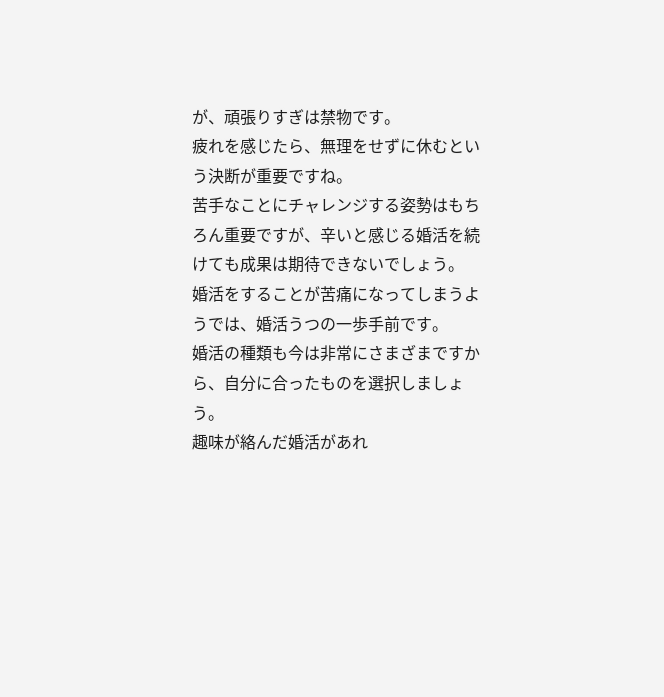が、頑張りすぎは禁物です。
疲れを感じたら、無理をせずに休むという決断が重要ですね。
苦手なことにチャレンジする姿勢はもちろん重要ですが、辛いと感じる婚活を続けても成果は期待できないでしょう。
婚活をすることが苦痛になってしまうようでは、婚活うつの一歩手前です。
婚活の種類も今は非常にさまざまですから、自分に合ったものを選択しましょう。
趣味が絡んだ婚活があれ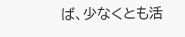ば、少なくとも活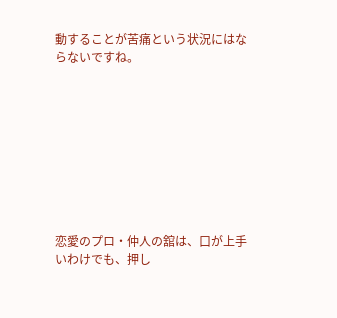動することが苦痛という状況にはならないですね。









恋愛のプロ・仲人の舘は、口が上手いわけでも、押し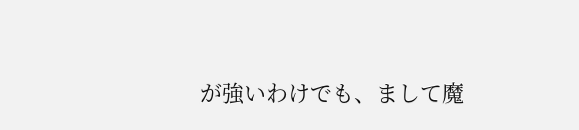が強いわけでも、まして魔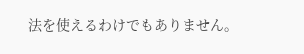法を使えるわけでもありません。